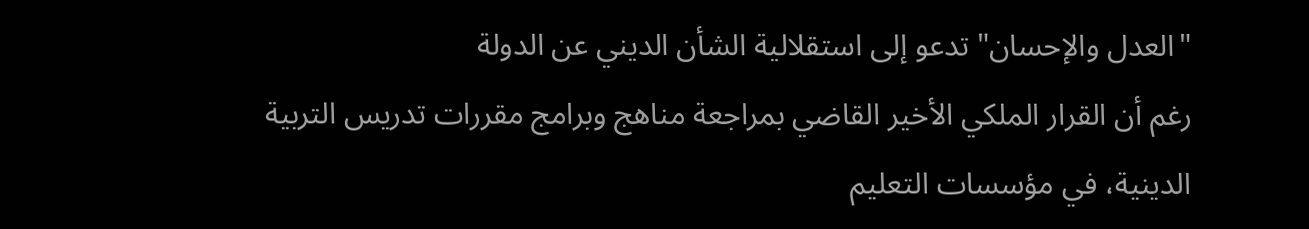"العدل والإحسان" تدعو إلى استقلالية الشأن الديني عن الدولة
رغم أن القرار الملكي الأخير القاضي بمراجعة مناهج وبرامج مقررات تدريس التربية الدينية، في مؤسسات التعليم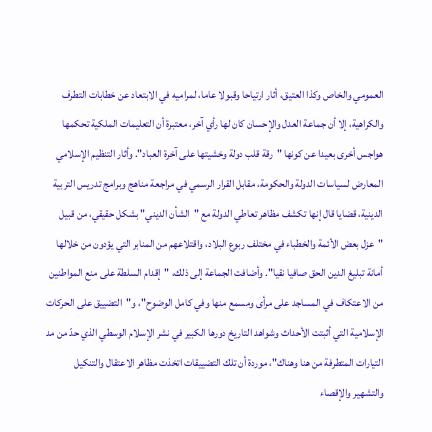العمومي والخاص وكذا العتيق، أثار ارتياحا وقبولا عاما، لمراميه في الابتعاد عن خطابات التطرف والكراهية، إلا أن جماعة العدل والإحسان كان لها رأي آخر، معتبرة أن التعليمات الملكية تحكمها هواجس أخرى بعيدا عن كونها "رقة قلب دولة وخشيتها على آخرة العباد". وأثار التنظيم الإسلامي المعارض لسياسات الدولة والحكومة، مقابل القرار الرسمي في مراجعة مناهج وبرامج تدريس التربية الدينية، قضايا قال إنها تكشف مظاهر تعاطي الدولة مع "الشأن الديني" بشكل حقيقي، من قبيل "عزل بعض الأئمة والخطباء في مختلف ربوع البلاد، واقتلاعهم من المنابر التي يؤدون من خلالها أمانة تبليغ الدين الحق صافيا نقيا". وأضافت الجماعة إلى ذلك، "إقدام السلطة على منع المواطنين من الاعتكاف في المساجد على مرأى ومسمع منها وفي كامل الوضوح"، و"التضييق على الحركات الإسلامية التي أثبتت الأحداث وشواهد التاريخ دورها الكبير في نشر الإسلام الوسطي الذي حدّ من مد التيارات المتطرفة من هنا وهناك"، موردة أن تلك التضييقات اتخذت مظاهر الاعتقال والتنكيل والتشهير والإقصاء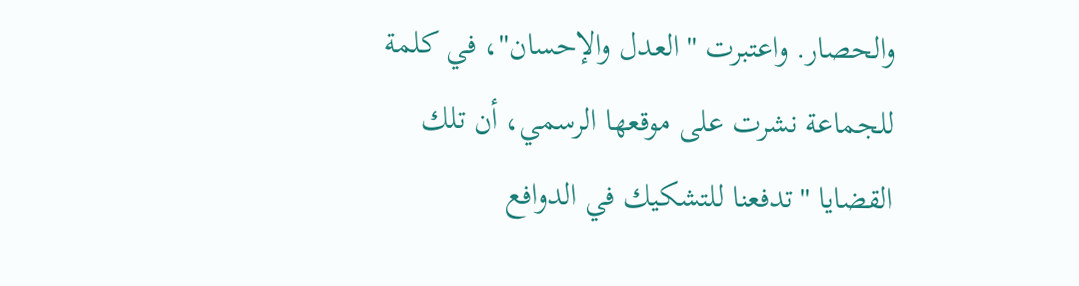والحصار. واعتبرت "العدل والإحسان"، في كلمة للجماعة نشرت على موقعها الرسمي، أن تلك القضايا "تدفعنا للتشكيك في الدوافع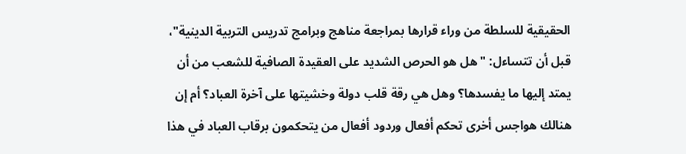الحقيقية للسلطة من وراء قرارها بمراجعة مناهج وبرامج تدريس التربية الدينية"، قبل أن تتساءل: "هل هو الحرص الشديد على العقيدة الصافية للشعب من أن يمتد إليها ما يفسدها؟ وهل هي رقة قلب دولة وخشيتها على آخرة العباد؟ أم إن هنالك هواجس أخرى تحكم أفعال وردود أفعال من يتحكمون برقاب العباد في هذا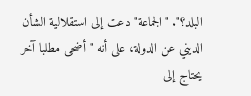البلد؟". "الجماعة" دعت إلى استقلالية الشأن الديني عن الدولة، على أنه "أضحى مطلبا آخر يحتاج إلى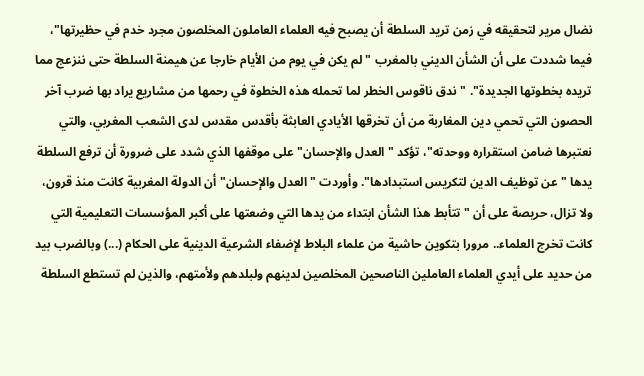نضال مرير لتحقيقه في زمن تريد السلطة أن يصبح فيه العلماء العاملون المخلصون مجرد خدم في حظيرتها"، فيما شددت على أن الشأن الديني بالمغرب "لم يكن في يوم من الأيام خارجا عن هيمنة السلطة حتى ننزعج مما تريده بخطوتها الجديدة". "ندق ناقوس الخطر لما تحمله هذه الخطوة في رحمها من مشاريع يراد بها ضرب آخر الحصون التي تحمي دين المغاربة من أن تخرقها الأيادي العابثة بأقدس مقدس لدى الشعب المغربي، والتي نعتبرها ضامن استقراره ووحدته"، تؤكد "العدل والإحسان" على موقفها الذي شدد على ضرورة أن ترفع السلطة يدها "عن توظيف الدين لتكريس استبدادها". وأوردت "العدل والإحسان" أن الدولة المغربية كانت منذ قرون، ولا تزال، حريصة على أن "تتأبط هذا الشأن ابتداء من يدها التي وضعتها على أكبر المؤسسات التعليمية التي كانت تخرج العلماء.. مرورا بتكوين حاشية من علماء البلاط لإضفاء الشرعية الدينية على الحكام (...) وبالضرب بيد من حديد على أيدي العلماء العاملين الناصحين المخلصين لدينهم ولبلدهم ولأمتهم، والذين لم تستطع السلطة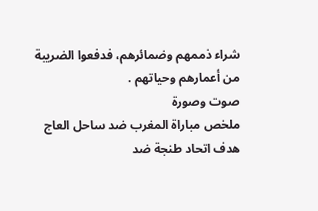شراء ذممهم وضمائرهم، فدفعوا الضريبة من أعمارهم وحياتهم .
صوت وصورة
ملخص مباراة المغرب ضد ساحل العاج
هدف اتحاد طنجة ضد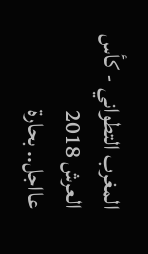المغرب التطواني - كأس العرش 2018
عااجل.. بحارة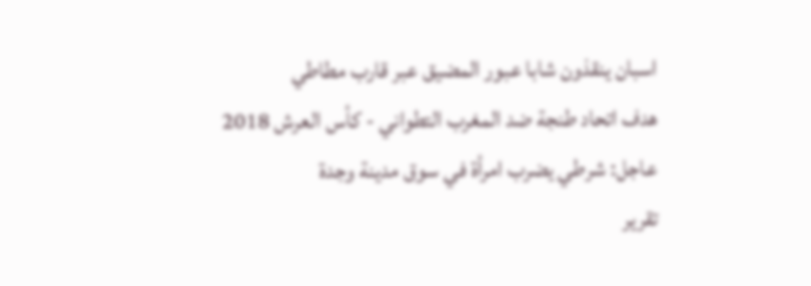اسبان ينقذون شابا عبور المضيق عبر قارب مطاطي
هدف اتحاد طنجة ضد المغرب التطواني - كأس العرش 2018
عاجل: شرطي يضرب امرأة في سوق مدينة وجدة
تقرير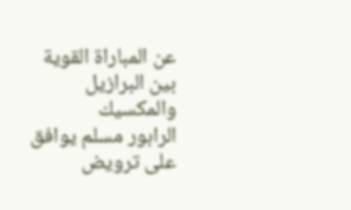عن المباراة القوية بين البرازيل والمكسيك
الرابور مسلم يوافق على ترويض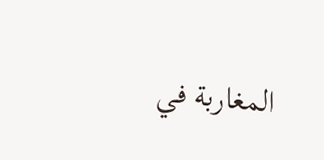المغاربة في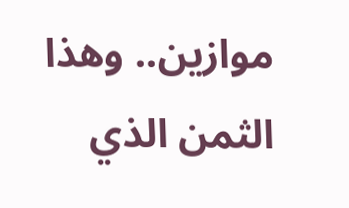موازين.. وهذا الثمن الذي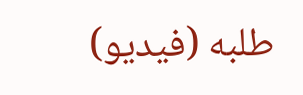طلبه (فيديو)